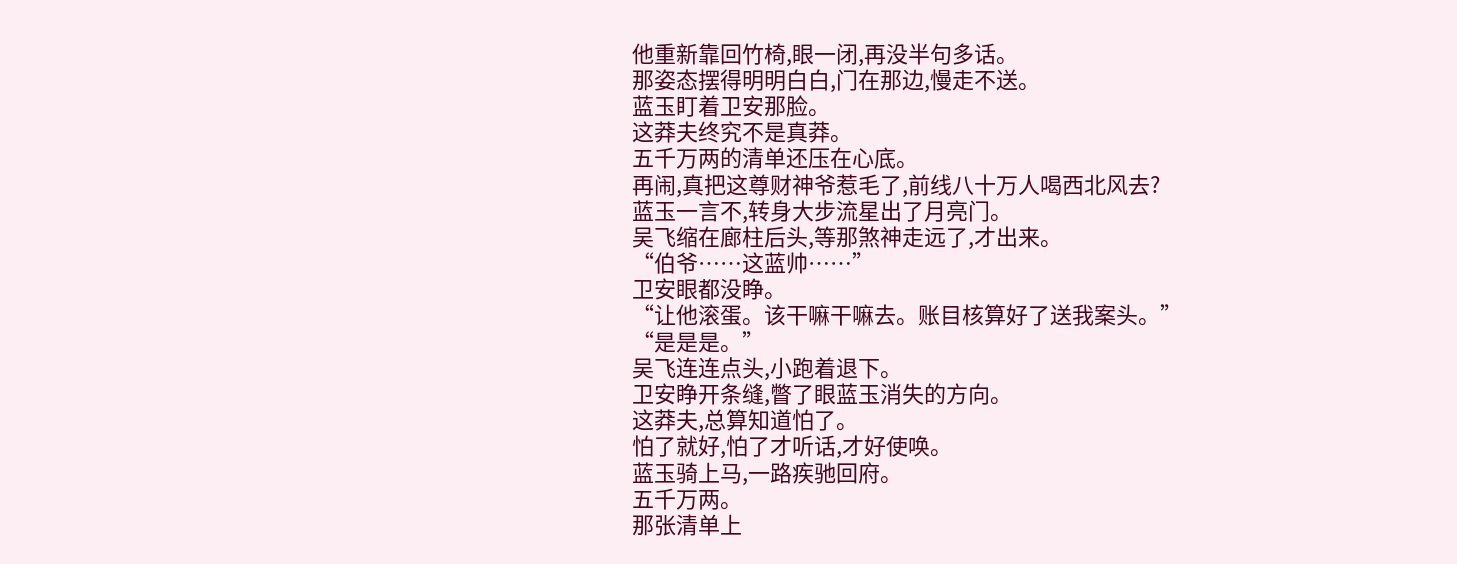他重新靠回竹椅,眼一闭,再没半句多话。
那姿态摆得明明白白,门在那边,慢走不送。
蓝玉盯着卫安那脸。
这莽夫终究不是真莽。
五千万两的清单还压在心底。
再闹,真把这尊财神爷惹毛了,前线八十万人喝西北风去?
蓝玉一言不,转身大步流星出了月亮门。
吴飞缩在廊柱后头,等那煞神走远了,才出来。
“伯爷……这蓝帅……”
卫安眼都没睁。
“让他滚蛋。该干嘛干嘛去。账目核算好了送我案头。”
“是是是。”
吴飞连连点头,小跑着退下。
卫安睁开条缝,瞥了眼蓝玉消失的方向。
这莽夫,总算知道怕了。
怕了就好,怕了才听话,才好使唤。
蓝玉骑上马,一路疾驰回府。
五千万两。
那张清单上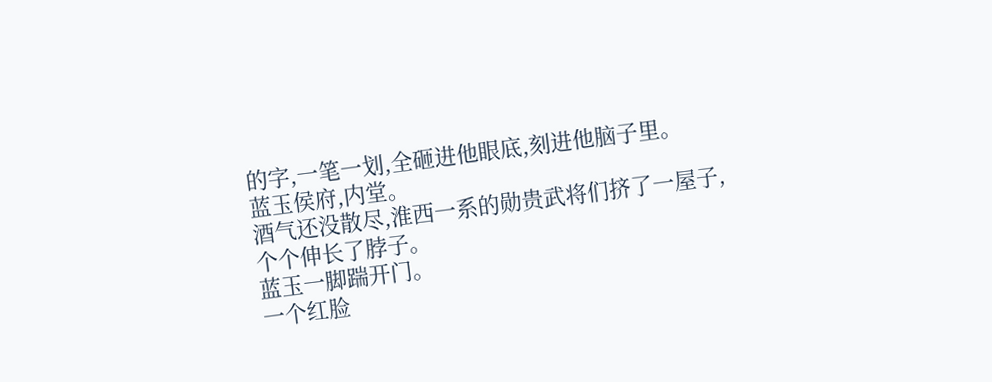的字,一笔一划,全砸进他眼底,刻进他脑子里。
蓝玉侯府,内堂。
酒气还没散尽,淮西一系的勋贵武将们挤了一屋子,个个伸长了脖子。
蓝玉一脚踹开门。
一个红脸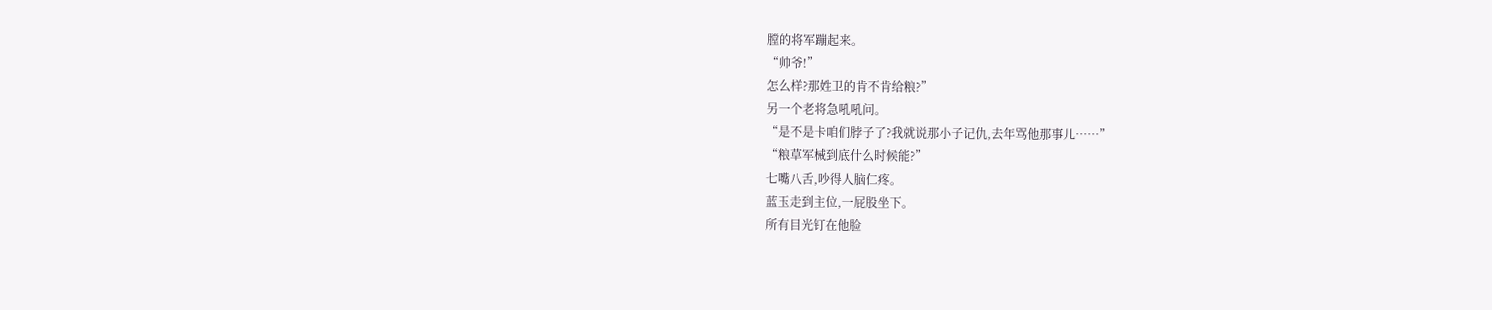膛的将军蹦起来。
“帅爷!”
怎么样?那姓卫的肯不肯给粮?”
另一个老将急吼吼问。
“是不是卡咱们脖子了?我就说那小子记仇,去年骂他那事儿……”
“粮草军械到底什么时候能?”
七嘴八舌,吵得人脑仁疼。
蓝玉走到主位,一屁股坐下。
所有目光钉在他脸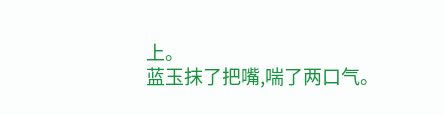上。
蓝玉抹了把嘴,喘了两口气。